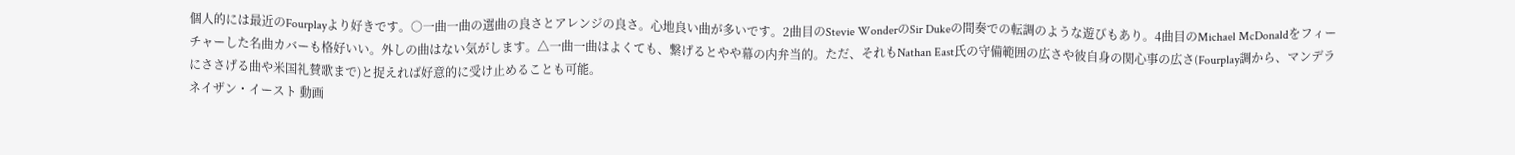個人的には最近のFourplayより好きです。○一曲一曲の選曲の良さとアレンジの良さ。心地良い曲が多いです。2曲目のStevie WonderのSir Dukeの間奏での転調のような遊びもあり。4曲目のMichael McDonaldをフィーチャーした名曲カバーも格好いい。外しの曲はない気がします。△一曲一曲はよくても、繋げるとやや幕の内弁当的。ただ、それもNathan East氏の守備範囲の広さや彼自身の関心事の広さ(Fourplay調から、マンデラにささげる曲や米国礼賛歌まで)と捉えれば好意的に受け止めることも可能。
ネイザン・イースト 動画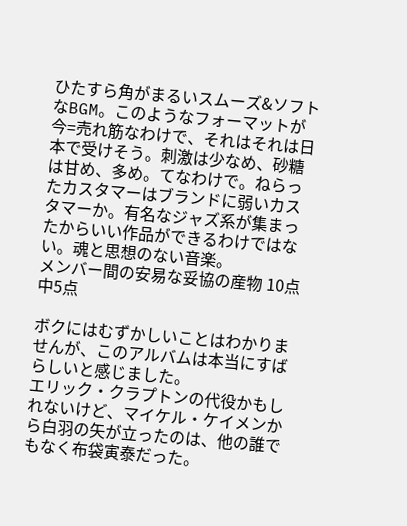ひたすら角がまるいスムーズ&ソフトなBGM。このようなフォーマットが今=売れ筋なわけで、それはそれは日本で受けそう。刺激は少なめ、砂糖は甘め、多め。てなわけで。ねらったカスタマーはブランドに弱いカスタマーか。有名なジャズ系が集まったからいい作品ができるわけではない。魂と思想のない音楽。
メンバー間の安易な妥協の産物 10点中5点

ボクにはむずかしいことはわかりませんが、このアルバムは本当にすばらしいと感じました。
エリック・クラプトンの代役かもしれないけど、マイケル・ケイメンから白羽の矢が立ったのは、他の誰でもなく布袋寅泰だった。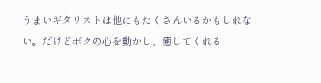うまいギタリストは他にもたくさんいるかもしれない。だけどボクの心を動かし、癒してくれる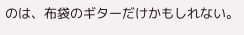のは、布袋のギターだけかもしれない。